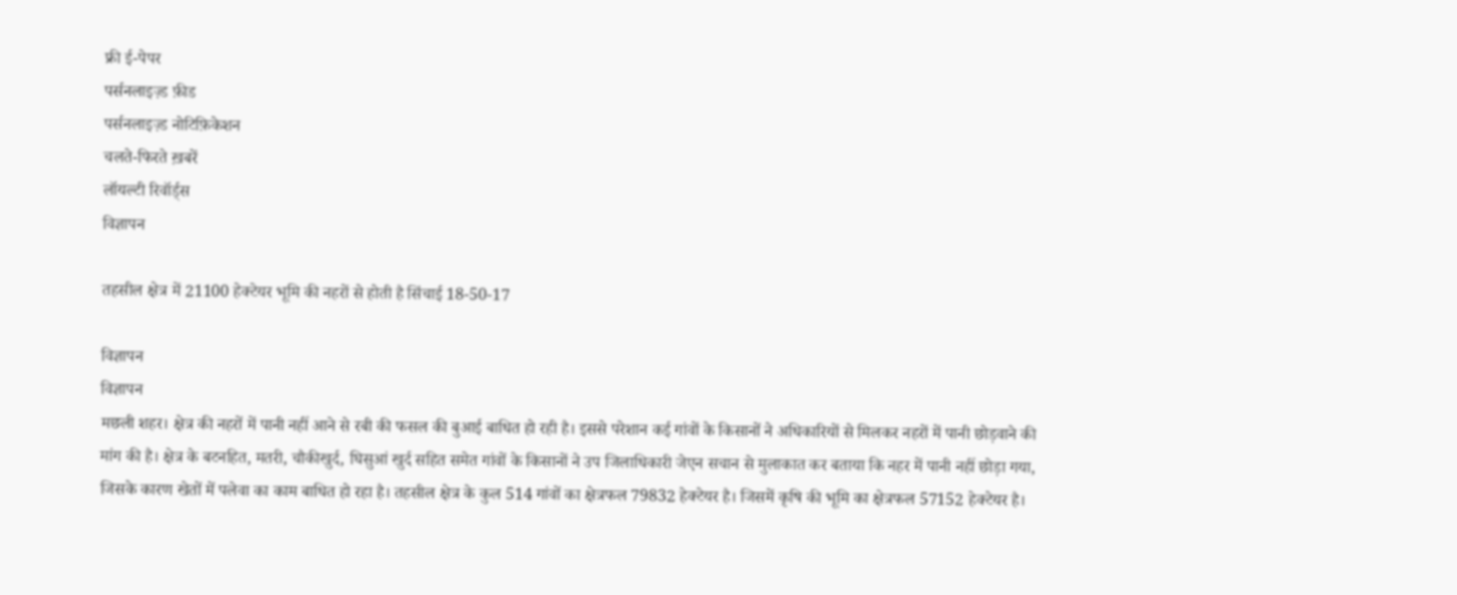फ्री ई-पेपर
पर्सनलाइज़्ड फ़ीड
पर्सनलाइज़्ड नोटिफ़िकेशन
चलते-फिरते ख़बरें
लॉयल्टी रिवॉर्ड्स
विज्ञापन

तहसील क्षेत्र में 21100 हेक्टेयर भूमि की नहरों से होती है सिंचाई 18-50-17

विज्ञापन
विज्ञापन
मछली शहर। क्षेत्र की नहरों में पानी नहीं आने से रबी की फसल की बुआई बाधित हो रही है। इससे परेशान कई गांवों के किसानों ने अधिकारियों से मिलकर नहरों में पानी छोड़वाने की मांग की है। क्षेत्र के बटनहित, मतरी, चौकीखुर्द, घिसुआं खुर्द सहित समेत गांवों के किसानों ने उप जिलाधिकारी जेएन सचान से मुलाकात कर बताया कि नहर में पानी नहीं छोड़ा गया, जिसके कारण खेतों में पलेवा का काम बाधित हो रहा है। तहसील क्षेत्र के कुल 514 गांवों का क्षेत्रफल 79832 हेक्टेयर है। जिसमें कृषि की भूमि का क्षेत्रफल 57152 हेक्टेयर है।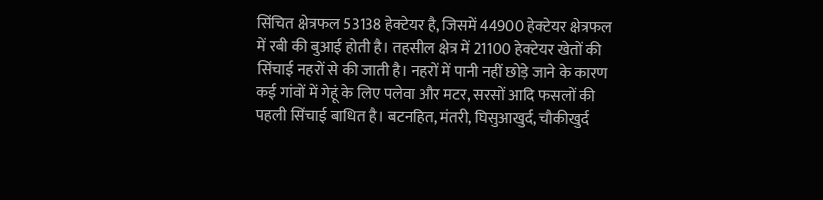सिंचित क्षेत्रफल 53138 हेक्टेयर है, जिसमें 44900 हेक्टेयर क्षेत्रफल में रबी की बुआई होती है। तहसील क्षेत्र में 21100 हेक्टेयर खेतों की सिंचाई नहरों से की जाती है। नहरों में पानी नहीं छोड़े जाने के कारण कई गांवों में गेहूं के लिए पलेवा और मटर, सरसों आदि फसलों की पहली सिंचाई बाधित है। बटनहित, मंतरी, घिसुआखुर्द, चौकीखुर्द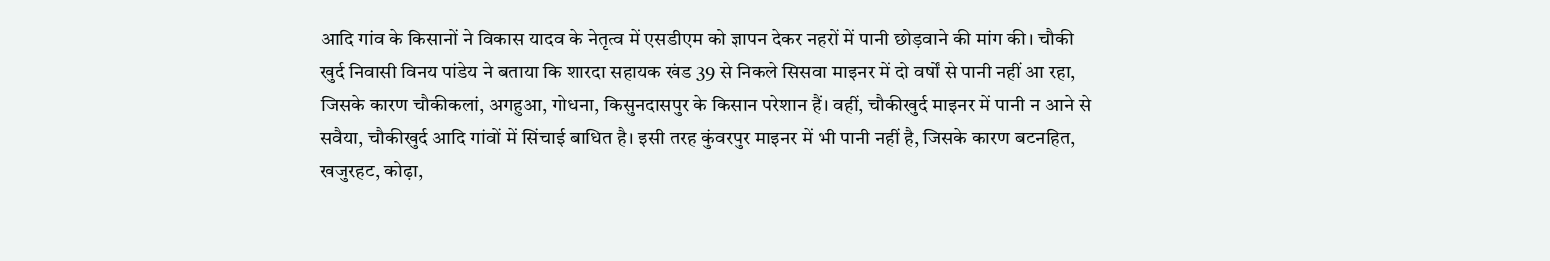आदि गांव के किसानों ने विकास यादव के नेतृत्व में एसडीएम को ज्ञापन देकर नहरों में पानी छोड़वाने की मांग की। चौकी खुर्द निवासी विनय पांडेय ने बताया कि शारदा सहायक खंड 39 से निकले सिसवा माइनर में दो वर्षों से पानी नहीं आ रहा, जिसके कारण चौकीकलां, अगहुआ, गोधना, किसुनदासपुर के किसान परेशान हैं। वहीं, चौकीखुर्द माइनर में पानी न आने से सवैया, चौकीखुर्द आदि गांवों में सिंचाई बाधित है। इसी तरह कुंवरपुर माइनर में भी पानी नहीं है, जिसके कारण बटनहित, खजुरहट, कोढ़ा,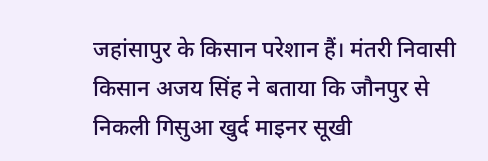जहांसापुर के किसान परेशान हैं। मंतरी निवासी किसान अजय सिंह ने बताया कि जौनपुर से निकली गिसुआ खुर्द माइनर सूखी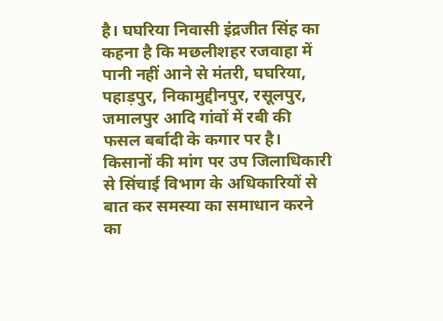है। घघरिया निवासी इंद्रजीत सिंह का कहना है कि मछलीशहर रजवाहा में पानी नहीं आने से मंतरी, घघरिया, पहाड़पुर, निकामुद्दीनपुर, रसूलपुर, जमालपुर आदि गांवों में रबी की फसल बर्बादी के कगार पर है। किसानों की मांग पर उप जिलाधिकारी से सिंचाई विभाग के अधिकारियों से बात कर समस्या का समाधान करने का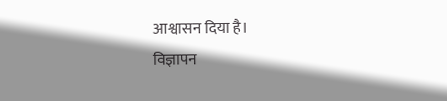आश्वासन दिया है।
विज्ञापन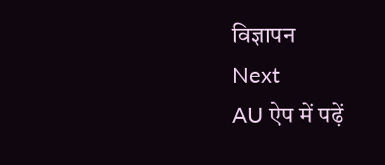विज्ञापन
Next
AU ऐप में पढ़ें